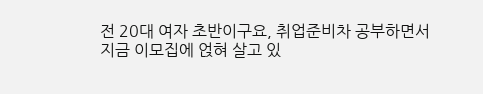전 20대 여자 초반이구요, 취업준비차 공부하면서
지금 이모집에 얹혀 살고 있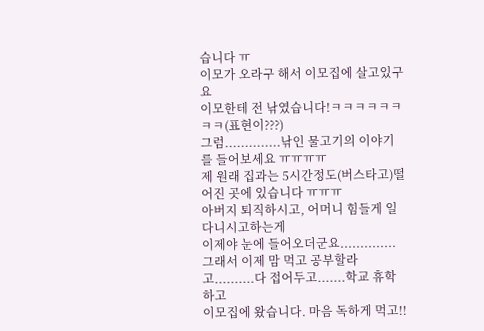습니다 ㅠ
이모가 오라구 해서 이모집에 살고있구요
이모한테 전 낚였습니다!ㅋㅋㅋㅋㅋㅋㅋㅋ(표현이???)
그럼..............낚인 물고기의 이야기를 들어보세요 ㅠㅠㅠㅠ
제 원래 집과는 5시간정도(버스타고)떨어진 곳에 있습니다 ㅠㅠㅠ
아버지 퇴직하시고, 어머니 힘들게 일다니시고하는게
이제야 눈에 들어오더군요..............
그래서 이제 맘 먹고 공부할라고..........다 접어두고.......학교 휴학하고
이모집에 왔습니다. 마음 독하게 먹고!!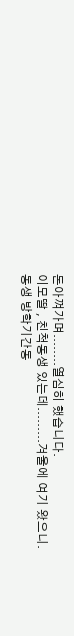돈아껴가며........열심히 했습니다.
이모딸 , 친척동생 있는데.........겨울에 여기 왔으니.
동생 방학기간동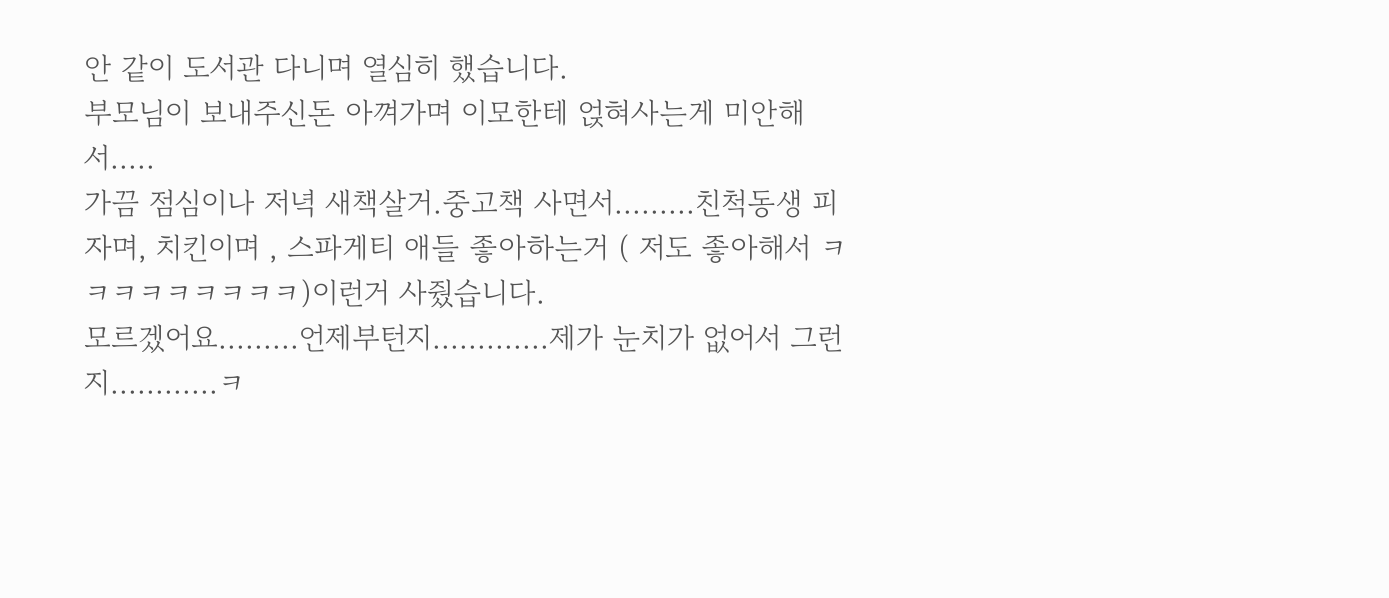안 같이 도서관 다니며 열심히 했습니다.
부모님이 보내주신돈 아껴가며 이모한테 얹혀사는게 미안해서.....
가끔 점심이나 저녁 새책살거.중고책 사면서.........친척동생 피자며, 치킨이며 , 스파게티 애들 좋아하는거 ( 저도 좋아해서 ㅋㅋㅋㅋㅋㅋㅋㅋㅋ)이런거 사줬습니다.
모르겠어요.........언제부턴지.............제가 눈치가 없어서 그런지............ㅋ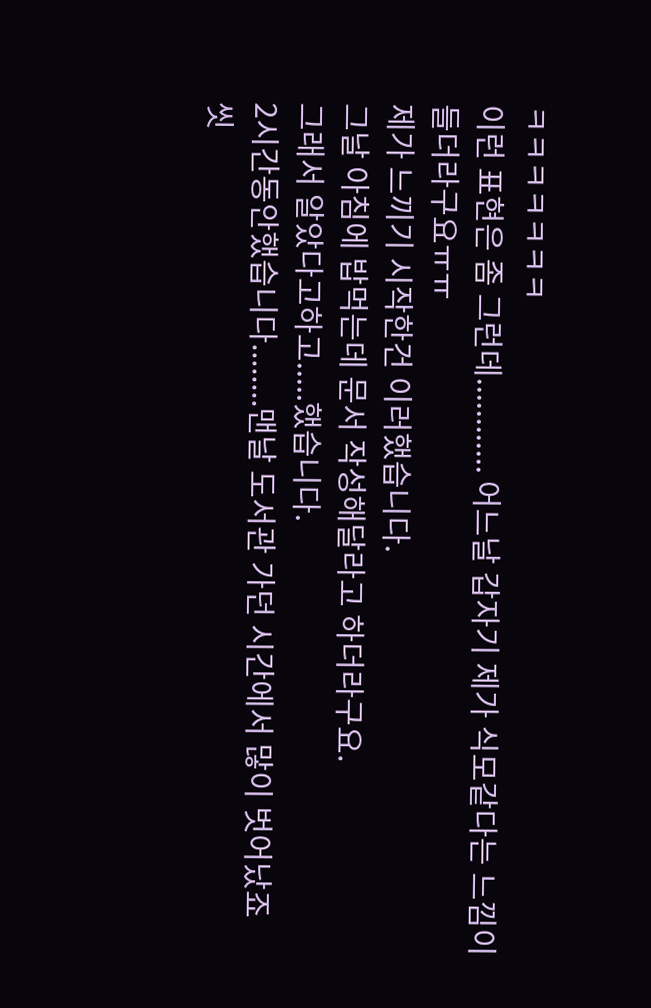ㅋㅋㅋㅋㅋㅋㅋ
이런 표현은 좀 그런데............ 어느날 갑자기 제가 식모같다는 느낌이 들더라구요ㅠㅠ
제가 느끼기 시작한건 이러했습니다.
그날 아침에 밥먹는데 문서 작성해달라고 하더라구요.
그래서 알았다고하고.....했습니다.
2시간동안했습니다........맨날 도서관 가던 시간에서 많이 벗어났죠
씻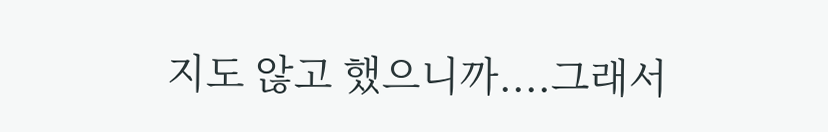지도 않고 했으니까....그래서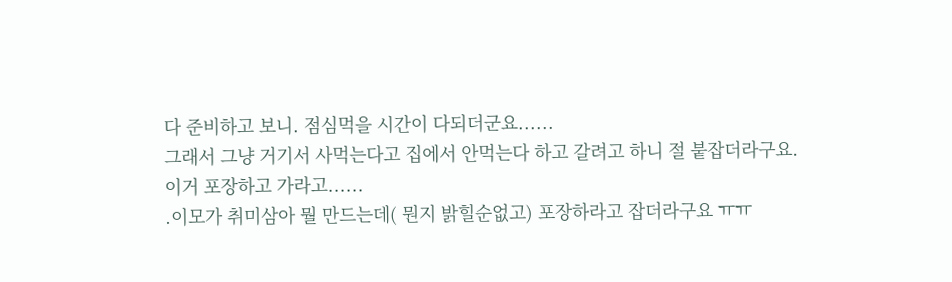다 준비하고 보니. 점심먹을 시간이 다되더군요......
그래서 그냥 거기서 사먹는다고 집에서 안먹는다 하고 갈려고 하니 절 붙잡더라구요.
이거 포장하고 가라고......
.이모가 취미삼아 뭘 만드는데( 뭔지 밝힐순없고) 포장하라고 잡더라구요 ㅠㅠ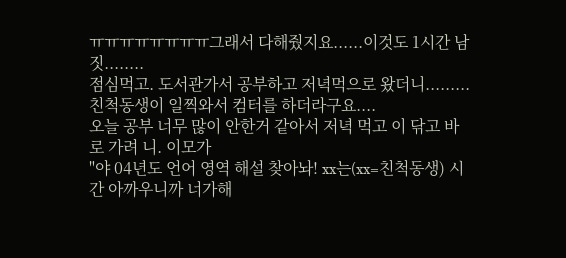ㅠㅠㅠㅠㅠㅠㅠㅠ그래서 다해줬지요......이것도 1시간 남짓........
점심먹고. 도서관가서 공부하고 저녁먹으로 왔더니.........
친척동생이 일찍와서 컴터를 하더라구요....
오늘 공부 너무 많이 안한거 같아서 저녁 먹고 이 닦고 바로 가려 니. 이모가
"야 04년도 언어 영역 해설 찾아놔! xx는(xx=친척동생) 시간 아까우니까 너가해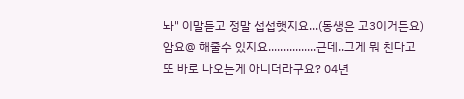놔" 이말듣고 정말 섭섭햇지요...(동생은 고3이거든요) 암요@ 해줄수 있지요................근데..그게 뭐 친다고 또 바로 나오는게 아니더라구요? 04년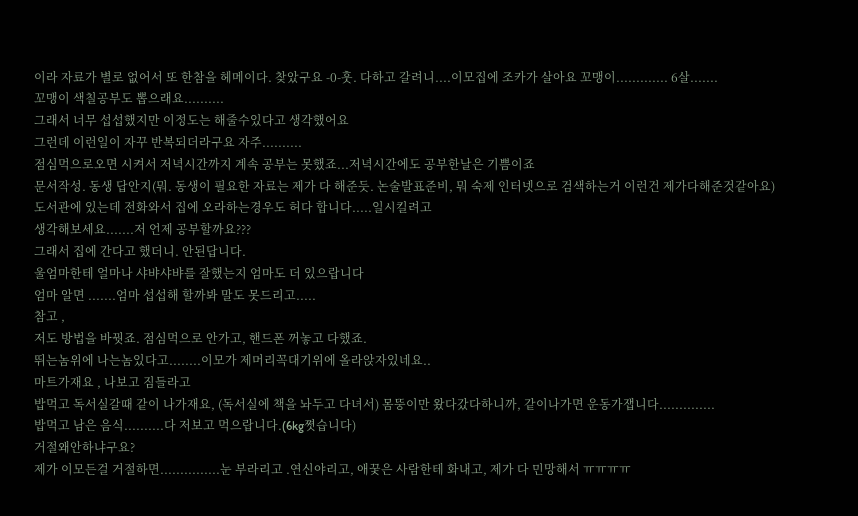이라 자료가 별로 없어서 또 한참을 헤메이다. 찾았구요 -0-훗. 다하고 갈려니....이모집에 조카가 살아요 꼬맹이............. 6살.......
꼬맹이 색칠공부도 뽑으래요..........
그래서 너무 섭섭했지만 이정도는 해줄수있다고 생각했어요
그런데 이런일이 자꾸 반복되더라구요 자주..........
점심먹으로오면 시켜서 저녁시간까지 계속 공부는 못했죠...저녁시간에도 공부한날은 기쁨이죠
문서작성. 동생 답안지(뭐. 동생이 필요한 자료는 제가 다 해준듯. 논술발표준비, 뭐 숙제 인터넷으로 검색하는거 이런건 제가다해준것같아요)
도서관에 있는데 전화와서 집에 오라하는경우도 허다 합니다.....일시킬려고
생각해보세요.......저 언제 공부할까요???
그래서 집에 간다고 했더니. 안된답니다.
울엄마한테 얼마나 샤뱌샤뱌를 잘했는지 엄마도 더 있으랍니다
엄마 알면 .......엄마 섭섭해 할까봐 말도 못드리고.....
참고 ,
저도 방법을 바꿧죠. 점심먹으로 안가고, 핸드폰 꺼놓고 다했죠.
뛰는놈위에 나는놈있다고........이모가 제머리꼭대기위에 올라앉자있네요..
마트가재요 , 나보고 짐들라고
밥먹고 독서실갈때 같이 나가재요, (독서실에 책을 놔두고 다녀서) 몸뚱이만 왔다갔다하니까, 같이나가면 운동가잽니다..............
밥먹고 남은 음식..........다 저보고 먹으랍니다.(6kg쪗습니다)
거절왜안하냐구요?
제가 이모든걸 거절하면...............눈 부라리고 .연신야리고, 애꿎은 사람한테 화내고, 제가 다 민망해서 ㅠㅠㅠㅠ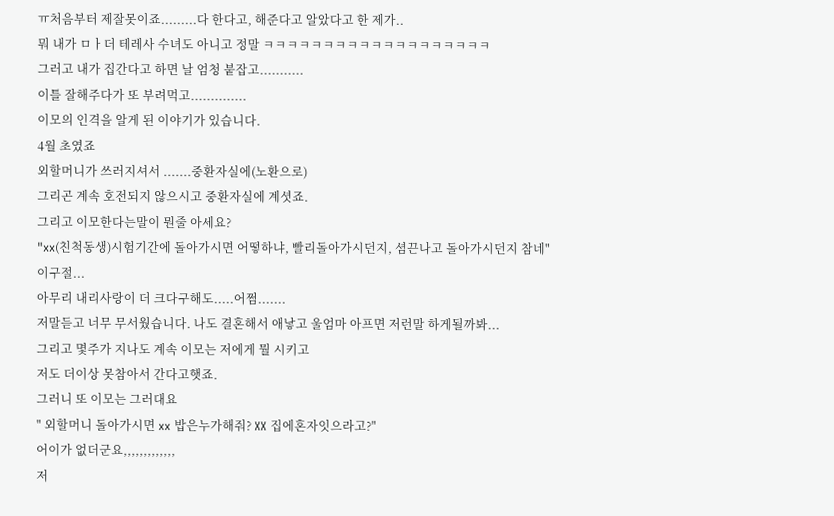ㅠ처음부터 제잘못이죠.........다 한다고, 해준다고 알았다고 한 제가..
뭐 내가 ㅁㅏ더 테레사 수녀도 아니고 정말 ㅋㅋㅋㅋㅋㅋㅋㅋㅋㅋㅋㅋㅋㅋㅋㅋㅋㅋㅋ
그러고 내가 집간다고 하면 날 엄청 붙잡고...........
이틀 잘해주다가 또 부려먹고..............
이모의 인격을 알게 된 이야기가 있습니다.
4월 초였죠
외할머니가 쓰러지셔서 .......중환자실에(노환으로)
그리곤 계속 호전되지 않으시고 중환자실에 계셧죠.
그리고 이모한다는말이 뭔줄 아세요?
"xx(친척동생)시험기간에 돌아가시면 어떻하냐, 빨리돌아가시던지, 셤끈나고 돌아가시던지 참네"
이구절...
아무리 내리사랑이 더 크다구해도.....어쩜.......
저말듣고 너무 무서웠습니다. 나도 결혼해서 애낳고 울엄마 아프면 저런말 하게될까봐...
그리고 몇주가 지나도 계속 이모는 저에게 뭘 시키고
저도 더이상 못참아서 간다고햇죠.
그러니 또 이모는 그러대요
" 외할머니 돌아가시면 xx 밥은누가해줘? XX 집에혼자잇으라고?"
어이가 없더군요,,,,,,,,,,,,,
저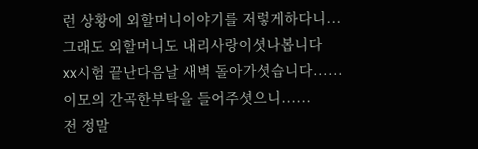런 상황에 외할머니이야기를 저렇게하다니...
그래도 외할머니도 내리사랑이셧나봅니다
xx시험 끝난다음날 새벽 돌아가셧습니다......
이모의 간곡한부탁을 들어주셧으니......
전 정말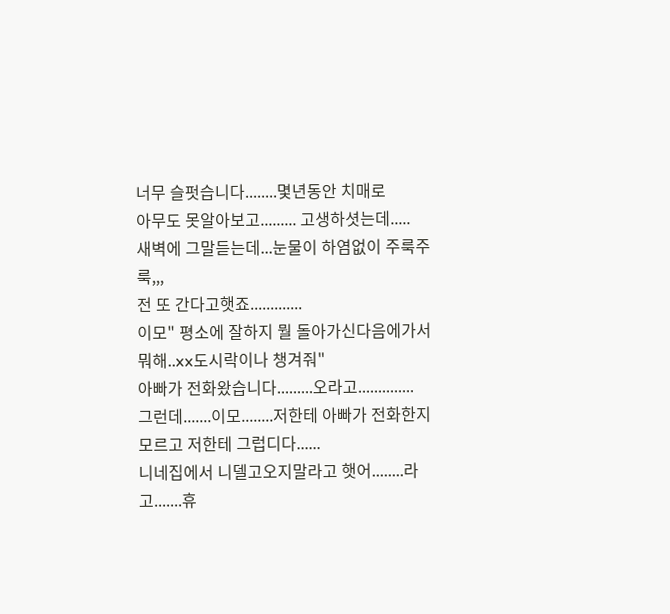너무 슬펏습니다........몇년동안 치매로
아무도 못알아보고......... 고생하셧는데.....
새벽에 그말듣는데...눈물이 하염없이 주룩주룩,,,
전 또 간다고햇죠.............
이모" 평소에 잘하지 뭘 돌아가신다음에가서뭐해..xx도시락이나 챙겨줘"
아빠가 전화왔습니다.........오라고..............
그런데.......이모........저한테 아빠가 전화한지모르고 저한테 그럽디다......
니네집에서 니델고오지말라고 햇어........라고.......휴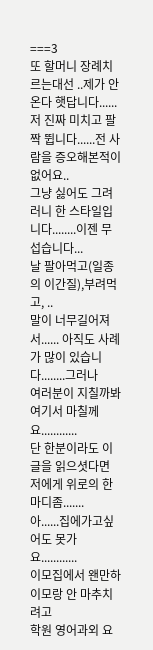===3
또 할머니 장례치르는대선 ..제가 안온다 햇답니다......
저 진짜 미치고 팔짝 뜁니다......전 사람을 증오해본적이없어요..
그냥 싫어도 그려러니 한 스타일입니다........이젠 무섭습니다...
날 팔아먹고(일종의 이간질),부려먹고, ..
말이 너무길어져서...... 아직도 사례가 많이 있습니다........그러나
여러분이 지칠까봐 여기서 마칠께요............
단 한분이라도 이글을 읽으셧다면 저에게 위로의 한마디좀.......
아......집에가고싶어도 못가요............
이모집에서 왠만하 이모랑 안 마추치려고
학원 영어과외 요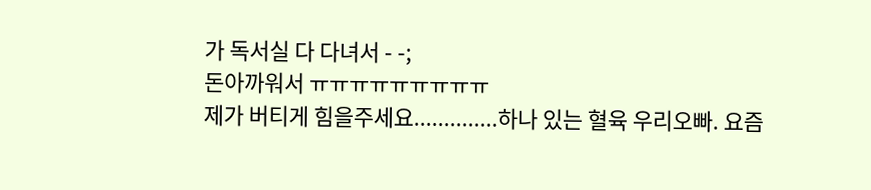가 독서실 다 다녀서 - -;
돈아까워서 ㅠㅠㅠㅠㅠㅠㅠㅠㅠ
제가 버티게 힘을주세요..............하나 있는 혈육 우리오빠. 요즘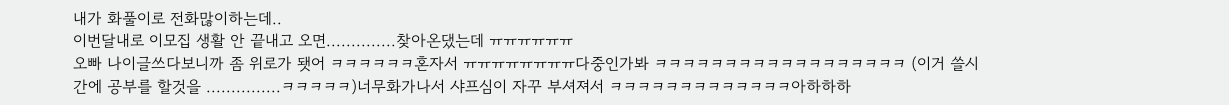내가 화풀이로 전화많이하는데..
이번달내로 이모집 생활 안 끝내고 오면..............찾아온댔는데 ㅠㅠㅠㅠㅠㅠ
오빠 나이글쓰다보니까 좀 위로가 됏어 ㅋㅋㅋㅋㅋㅋ혼자서 ㅠㅠㅠㅠㅠㅠㅠㅠ다중인가봐 ㅋㅋㅋㅋㅋㅋㅋㅋㅋㅋㅋㅋㅋㅋㅋㅋㅋㅋ (이거 쓸시간에 공부를 할것을 ...............ㅋㅋㅋㅋㅋ)너무화가나서 샤프심이 자꾸 부셔져서 ㅋㅋㅋㅋㅋㅋㅋㅋㅋㅋㅋㅋㅋ아하하하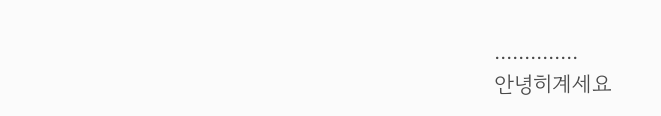..............
안녕히계세요